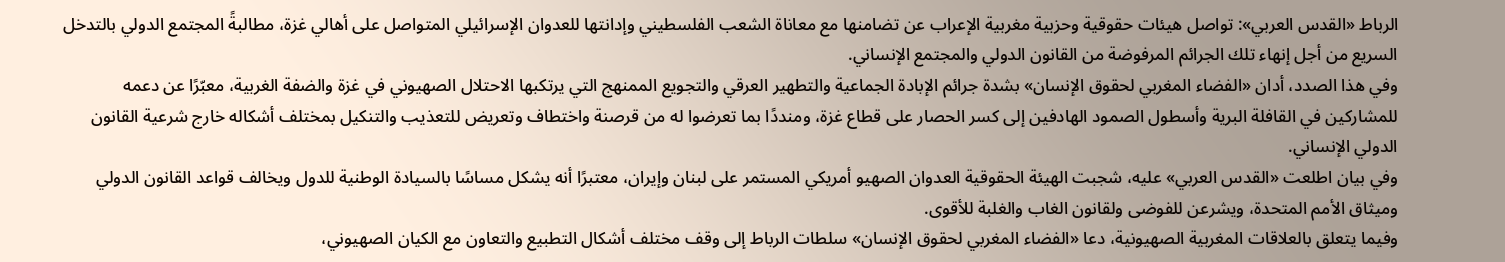الرباط «القدس العربي»: تواصل هيئات حقوقية وحزبية مغربية الإعراب عن تضامنها مع معاناة الشعب الفلسطيني وإدانتها للعدوان الإسرائيلي المتواصل على أهالي غزة، مطالبةً المجتمع الدولي بالتدخل السريع من أجل إنهاء تلك الجرائم المرفوضة من القانون الدولي والمجتمع الإنساني.
وفي هذا الصدد، أدان «الفضاء المغربي لحقوق الإنسان» بشدة جرائم الإبادة الجماعية والتطهير العرقي والتجويع الممنهج التي يرتكبها الاحتلال الصهيوني في غزة والضفة الغربية، معبّرًا عن دعمه للمشاركين في القافلة البرية وأسطول الصمود الهادفين إلى كسر الحصار على قطاع غزة، ومنددًا بما تعرضوا له من قرصنة واختطاف وتعريض للتعذيب والتنكيل بمختلف أشكاله خارج شرعية القانون الدولي الإنساني.
وفي بيان اطلعت «القدس العربي» عليه، شجبت الهيئة الحقوقية العدوان الصهيو أمريكي المستمر على لبنان وإيران، معتبرًا أنه يشكل مساسًا بالسيادة الوطنية للدول ويخالف قواعد القانون الدولي وميثاق الأمم المتحدة، ويشرعن للفوضى ولقانون الغاب والغلبة للأقوى.
وفيما يتعلق بالعلاقات المغربية الصهيونية، دعا «الفضاء المغربي لحقوق الإنسان» سلطات الرباط إلى وقف مختلف أشكال التطبيع والتعاون مع الكيان الصهيوني،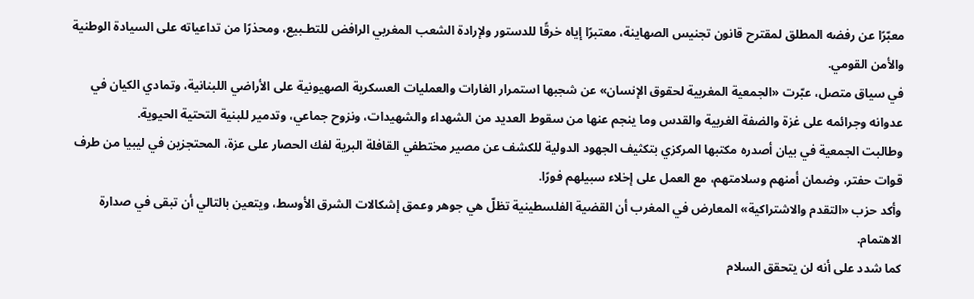معبّرًا عن رفضه المطلق لمقترح قانون تجنيس الصهاينة، معتبرًا إياه خرقًا للدستور ولإرادة الشعب المغربي الرافض للتطـبيع، ومحذرًا من تداعياته على السيادة الوطنية والأمن القومي.
في سياق متصل، عبّرت «الجمعية المغربية لحقوق الإنسان» عن شجبها استمرار الغارات والعمليات العسكرية الصهيونية على الأراضي اللبنانية، وتمادي الكيان في عدوانه وجرائمه على غزة والضفة الغربية والقدس وما ينجم عنها من سقوط العديد من الشهداء والشهيدات، ونزوح جماعي، وتدمير للبنية التحتية الحيوية.
وطالبت الجمعية في بيان أصدره مكتبها المركزي بتكثيف الجهود الدولية للكشف عن مصير مختطفي القافلة البرية لفك الحصار على عزة، المحتجزين في ليبيا من طرف قوات حفتر، وضمان أمنهم وسلامتهم، مع العمل على إخلاء سبيلهم فورًا.
وأكد حزب «التقدم والاشتراكية» المعارض في المغرب أن القضية الفلسطينية تظلّ هي جوهر وعمق إشكالات الشرق الأوسط، ويتعين بالتالي أن تبقى في صدارة الاهتمام.
كما شدد على أنه لن يتحقق السلام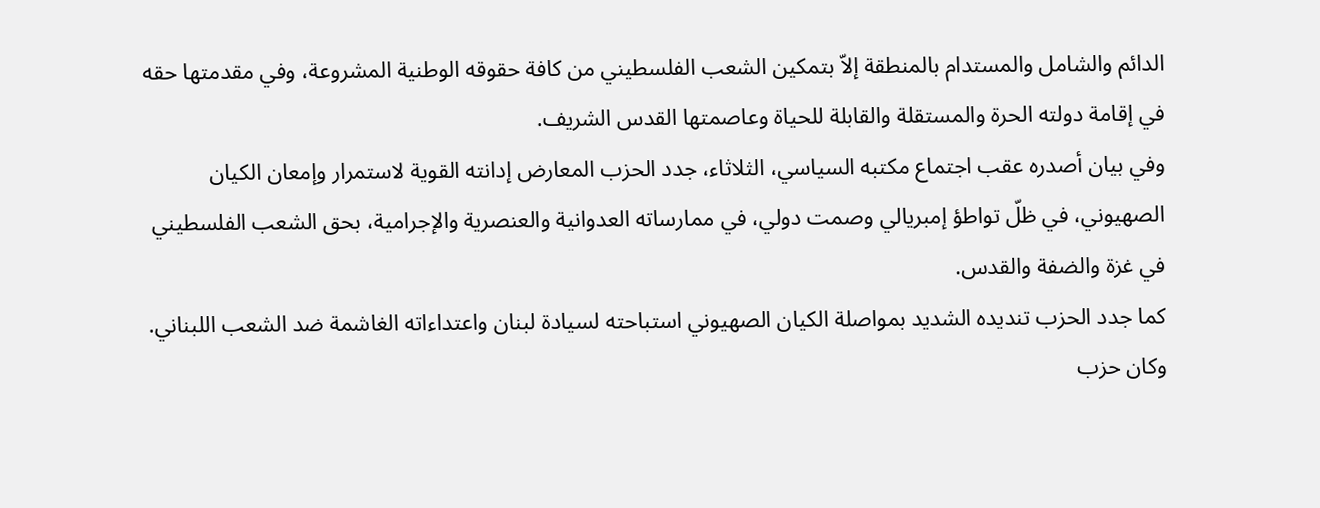الدائم والشامل والمستدام بالمنطقة إلاّ بتمكين الشعب الفلسطيني من كافة حقوقه الوطنية المشروعة، وفي مقدمتها حقه في إقامة دولته الحرة والمستقلة والقابلة للحياة وعاصمتها القدس الشريف.
وفي بيان أصدره عقب اجتماع مكتبه السياسي، الثلاثاء، جدد الحزب المعارض إدانته القوية لاستمرار وإمعان الكيان الصهيوني، في ظلّ تواطؤ إمبريالي وصمت دولي، في ممارساته العدوانية والعنصرية والإجرامية، بحق الشعب الفلسطيني في غزة والضفة والقدس.
كما جدد الحزب تنديده الشديد بمواصلة الكيان الصهيوني استباحته لسيادة لبنان واعتداءاته الغاشمة ضد الشعب اللبناني.
وكان حزب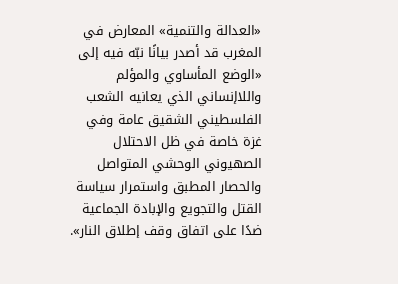«العدالة والتنمية» المعارض في المغرب قد أصدر بيانًا نبّه فيه إلى «الوضع المأساوي والمؤلم واللاإنساني الذي يعانيه الشعب الفلسطيني الشقيق عامة وفي غزة خاصة في ظل الاحتلال الصهيوني الوحشي المتواصل والحصار المطبق واستمرار سياسة القتل والتجويع والإبادة الجماعية ضدًا على اتفاق وقف إطلاق النار».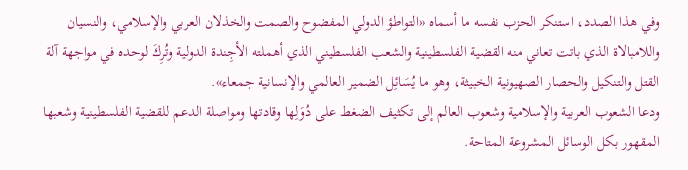وفي هذا الصدد، استنكر الحزب نفسه ما أسماه «التواطؤ الدولي المفضوح والصمت والخذلان العربي والإسلامي، والنسيان واللامبالاة الذي باتت تعاني منه القضية الفلسطينية والشعب الفلسطيني الذي أهملته الأجِندة الدولية وتُرِكَ لوحده في مواجهة آلة القتل والتنكيل والحصار الصهيونية الخبيثة، وهو ما يُسَائِل الضمير العالمي والإنسانية جمعاء».
ودعا الشعوب العربية والإسلامية وشعوب العالم إلى تكثيف الضغط على دُوَلِها وقادتها ومواصلة الدعم للقضية الفلسطينية وشعبها المقهور بكل الوسائل المشروعة المتاحة.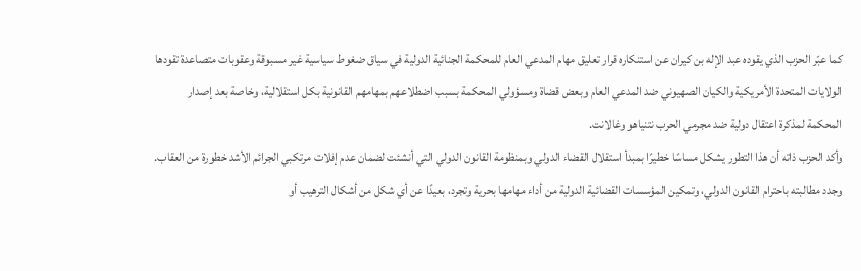كما عبّر الحزب الذي يقوده عبد الإله بن كيران عن استنكاره قرار تعليق مهام المدعي العام للمحكمة الجنائية الدولية في سياق ضغوط سياسية غير مسبوقة وعقوبات متصاعدة تقودها الولايات المتحدة الأمريكية والكيان الصهيوني ضد المدعي العام وبعض قضاة ومسؤولي المحكمة بسبب اضطلاعهم بمهامهم القانونية بكل استقلالية، وخاصة بعد إصدار المحكمة لمذكرة اعتقال دولية ضد مجرمي الحرب نتنياهو وغالانت.
وأكد الحزب ذاته أن هذا التطور يشكل مساسًا خطيرًا بمبدأ استقلال القضاء الدولي وبمنظومة القانون الدولي التي أنشئت لضمان عدم إفلات مرتكبي الجرائم الأشد خطورة من العقاب.
وجدد مطالبته باحترام القانون الدولي، وتمكين المؤسسات القضائية الدولية من أداء مهامها بحرية وتجرد، بعيدًا عن أي شكل من أشكال الترهيب أو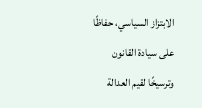الابتزاز السياسي، حفاظًا على سيادة القانون وترسيخًا لقيم العدالة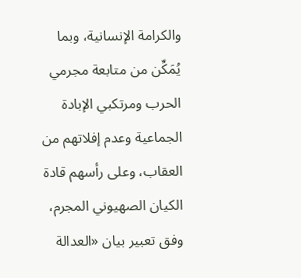والكرامة الإنسانية، وبما يُمَكِّن من متابعة مجرمي الحرب ومرتكبي الإبادة الجماعية وعدم إفلاتهم من العقاب، وعلى رأسهم قادة الكيان الصهيوني المجرم، وفق تعبير بيان «العدالة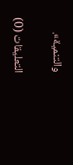والتنمية».

التعليقات (0)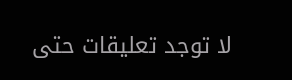لا توجد تعليقات حتى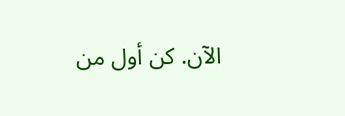الآن. كن أول من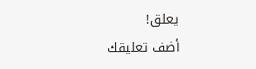يعلق!
أضف تعليقك